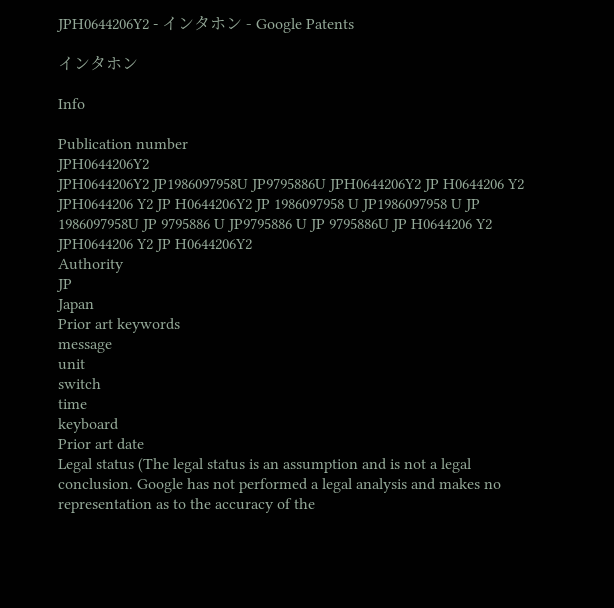JPH0644206Y2 - インタホン - Google Patents

インタホン

Info

Publication number
JPH0644206Y2
JPH0644206Y2 JP1986097958U JP9795886U JPH0644206Y2 JP H0644206 Y2 JPH0644206 Y2 JP H0644206Y2 JP 1986097958 U JP1986097958 U JP 1986097958U JP 9795886 U JP9795886 U JP 9795886U JP H0644206 Y2 JPH0644206 Y2 JP H0644206Y2
Authority
JP
Japan
Prior art keywords
message
unit
switch
time
keyboard
Prior art date
Legal status (The legal status is an assumption and is not a legal conclusion. Google has not performed a legal analysis and makes no representation as to the accuracy of the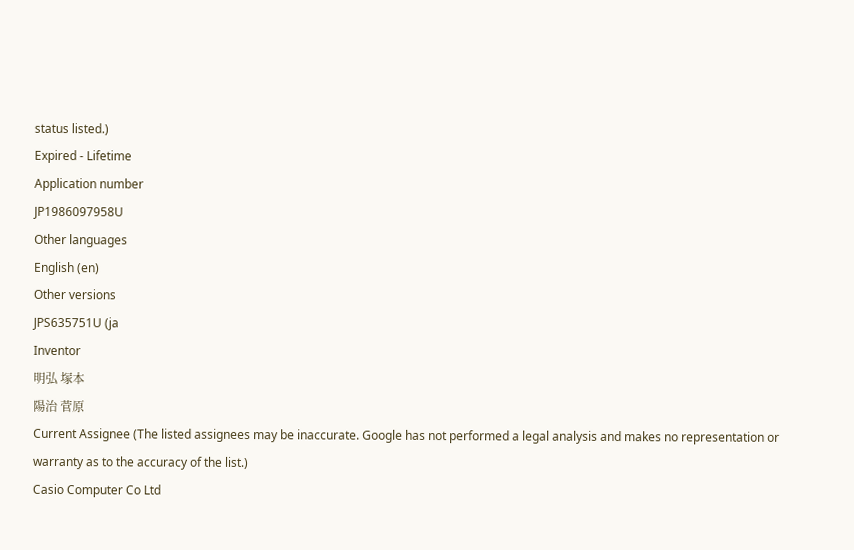status listed.)
Expired - Lifetime
Application number
JP1986097958U
Other languages
English (en)
Other versions
JPS635751U (ja
Inventor
明弘 塚本
陽治 菅原
Current Assignee (The listed assignees may be inaccurate. Google has not performed a legal analysis and makes no representation or warranty as to the accuracy of the list.)
Casio Computer Co Ltd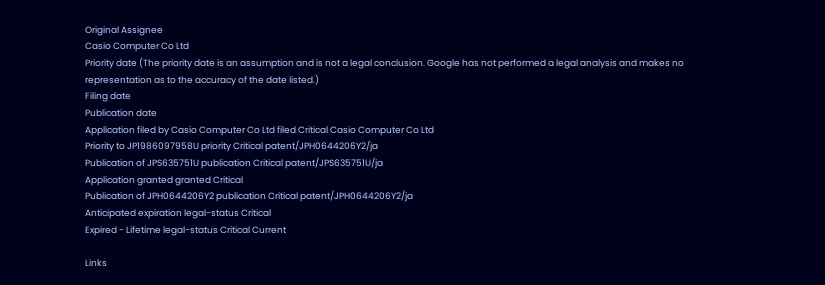Original Assignee
Casio Computer Co Ltd
Priority date (The priority date is an assumption and is not a legal conclusion. Google has not performed a legal analysis and makes no representation as to the accuracy of the date listed.)
Filing date
Publication date
Application filed by Casio Computer Co Ltd filed Critical Casio Computer Co Ltd
Priority to JP1986097958U priority Critical patent/JPH0644206Y2/ja
Publication of JPS635751U publication Critical patent/JPS635751U/ja
Application granted granted Critical
Publication of JPH0644206Y2 publication Critical patent/JPH0644206Y2/ja
Anticipated expiration legal-status Critical
Expired - Lifetime legal-status Critical Current

Links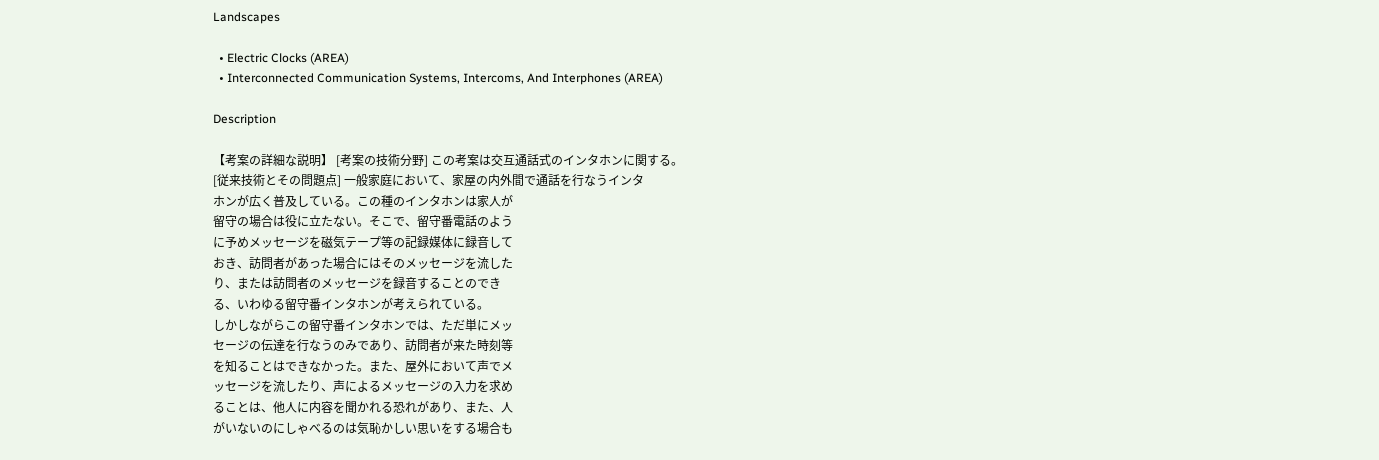Landscapes

  • Electric Clocks (AREA)
  • Interconnected Communication Systems, Intercoms, And Interphones (AREA)

Description

【考案の詳細な説明】 [考案の技術分野] この考案は交互通話式のインタホンに関する。
[従来技術とその問題点] 一般家庭において、家屋の内外間で通話を行なうインタ
ホンが広く普及している。この種のインタホンは家人が
留守の場合は役に立たない。そこで、留守番電話のよう
に予めメッセージを磁気テープ等の記録媒体に録音して
おき、訪問者があった場合にはそのメッセージを流した
り、または訪問者のメッセージを録音することのでき
る、いわゆる留守番インタホンが考えられている。
しかしながらこの留守番インタホンでは、ただ単にメッ
セージの伝達を行なうのみであり、訪問者が来た時刻等
を知ることはできなかった。また、屋外において声でメ
ッセージを流したり、声によるメッセージの入力を求め
ることは、他人に内容を聞かれる恐れがあり、また、人
がいないのにしゃべるのは気恥かしい思いをする場合も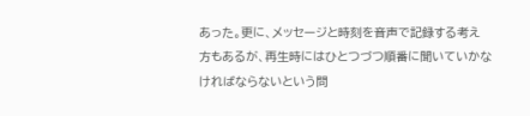あった。更に、メッセージと時刻を音声で記録する考え
方もあるが、再生時にはひとつづつ順番に聞いていかな
ければならないという問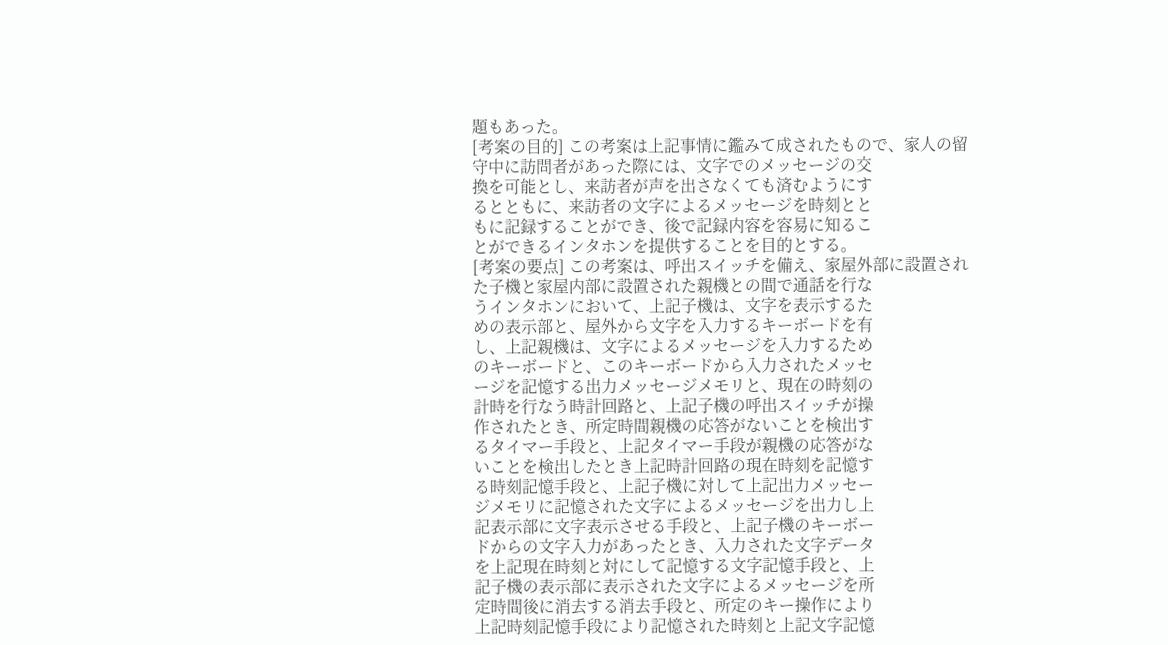題もあった。
[考案の目的] この考案は上記事情に鑑みて成されたもので、家人の留
守中に訪問者があった際には、文字でのメッセージの交
換を可能とし、来訪者が声を出さなくても済むようにす
るとともに、来訪者の文字によるメッセージを時刻とと
もに記録することができ、後で記録内容を容易に知るこ
とができるインタホンを提供することを目的とする。
[考案の要点] この考案は、呼出スイッチを備え、家屋外部に設置され
た子機と家屋内部に設置された親機との間で通話を行な
うインタホンにおいて、上記子機は、文字を表示するた
めの表示部と、屋外から文字を入力するキーボードを有
し、上記親機は、文字によるメッセージを入力するため
のキーボードと、このキーボードから入力されたメッセ
ージを記憶する出力メッセージメモリと、現在の時刻の
計時を行なう時計回路と、上記子機の呼出スイッチが操
作されたとき、所定時間親機の応答がないことを検出す
るタイマー手段と、上記タイマー手段が親機の応答がな
いことを検出したとき上記時計回路の現在時刻を記憶す
る時刻記憶手段と、上記子機に対して上記出力メッセー
ジメモリに記憶された文字によるメッセージを出力し上
記表示部に文字表示させる手段と、上記子機のキーボー
ドからの文字入力があったとき、入力された文字データ
を上記現在時刻と対にして記憶する文字記憶手段と、上
記子機の表示部に表示された文字によるメッセージを所
定時間後に消去する消去手段と、所定のキー操作により
上記時刻記憶手段により記憶された時刻と上記文字記憶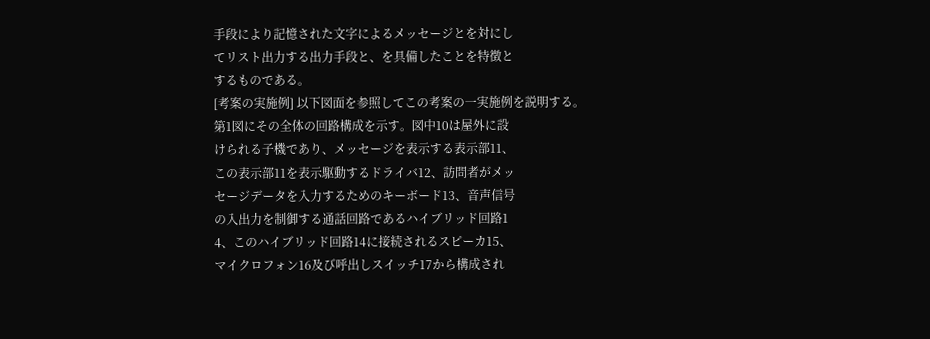手段により記憶された文字によるメッセージとを対にし
てリスト出力する出力手段と、を具備したことを特徴と
するものである。
[考案の実施例] 以下図面を参照してこの考案の一実施例を説明する。
第1図にその全体の回路構成を示す。図中10は屋外に設
けられる子機であり、メッセージを表示する表示部11、
この表示部11を表示駆動するドライバ12、訪問者がメッ
セージデータを入力するためのキーボード13、音声信号
の入出力を制御する通話回路であるハイブリッド回路1
4、このハイブリッド回路14に接続されるスピーカ15、
マイクロフォン16及び呼出しスイッチ17から構成され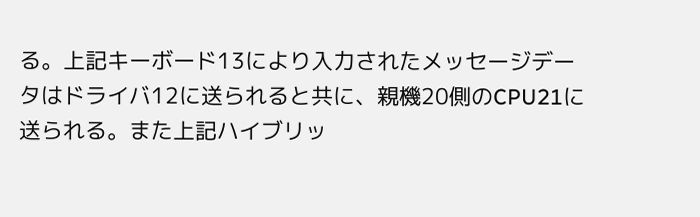る。上記キーボード13により入力されたメッセージデー
タはドライバ12に送られると共に、親機20側のCPU21に
送られる。また上記ハイブリッ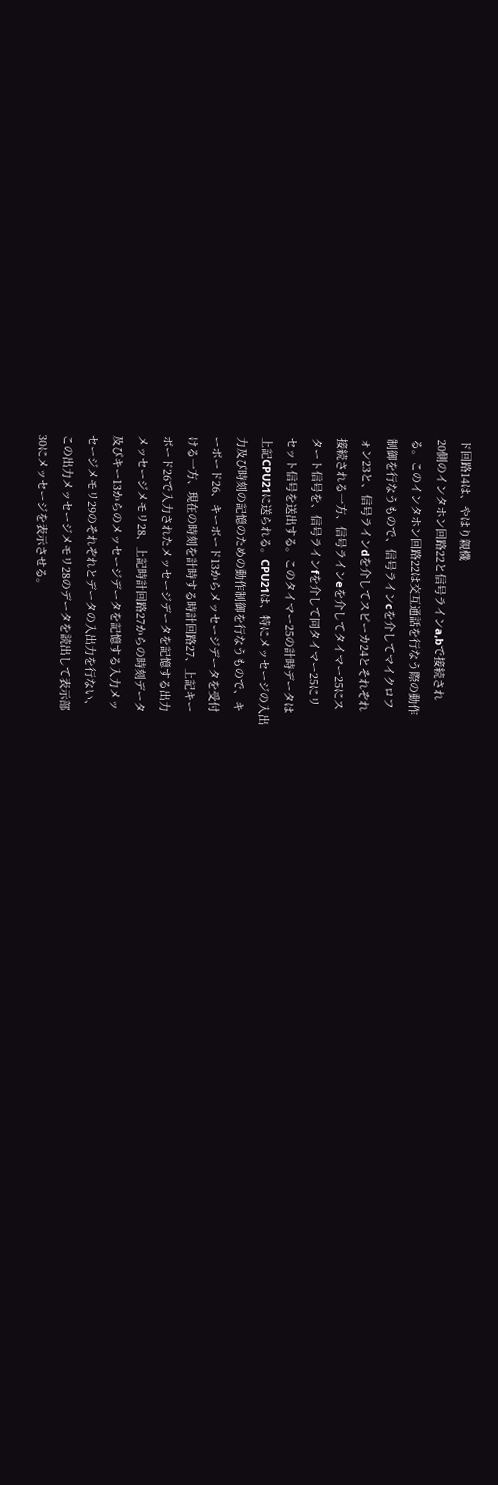ド回路14は、やはり親機
20側のインタホン回路22と信号ラインa,bで接続され
る。このインタホン回路22は交互通話を行なう際の動作
制御を行なうもので、信号ラインcを介してマイクロフ
ォン23と、信号ラインdを介してスピーカ24とそれぞれ
接続される一方、信号ラインeを介してタイマー25にス
タート信号を、信号ラインfを介して同タイマー25にリ
セット信号を送出する。このタイマー25の計時データは
上記CPU21に送られる。CPU21は、特にメッセージの入出
力及び時刻の記憶のための動作制御を行なうもので、キ
ーボード26、キーボード13からメッセージデータを受付
ける一方、現在の時刻を計時する時計回路27、上記キー
ボード26で入力されたメッセージデータを記憶する出力
メッセージメモリ28、上記時計回路27からの時刻データ
及びキー13からのメッセージデータを記憶する入力メッ
セージメモリ29のそれぞれとデータの入出力を行ない、
この出力メッセージメモリ28のデータを読出して表示部
30にメッセージを表示させる。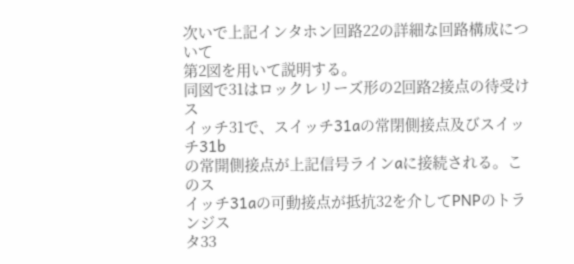次いで上記インタホン回路22の詳細な回路構成について
第2図を用いて説明する。
同図で31はロックレリーズ形の2回路2接点の待受けス
イッチ31で、スイッチ31aの常閉側接点及びスイッチ31b
の常開側接点が上記信号ラインaに接続される。このス
イッチ31aの可動接点が抵抗32を介してPNPのトランジス
タ33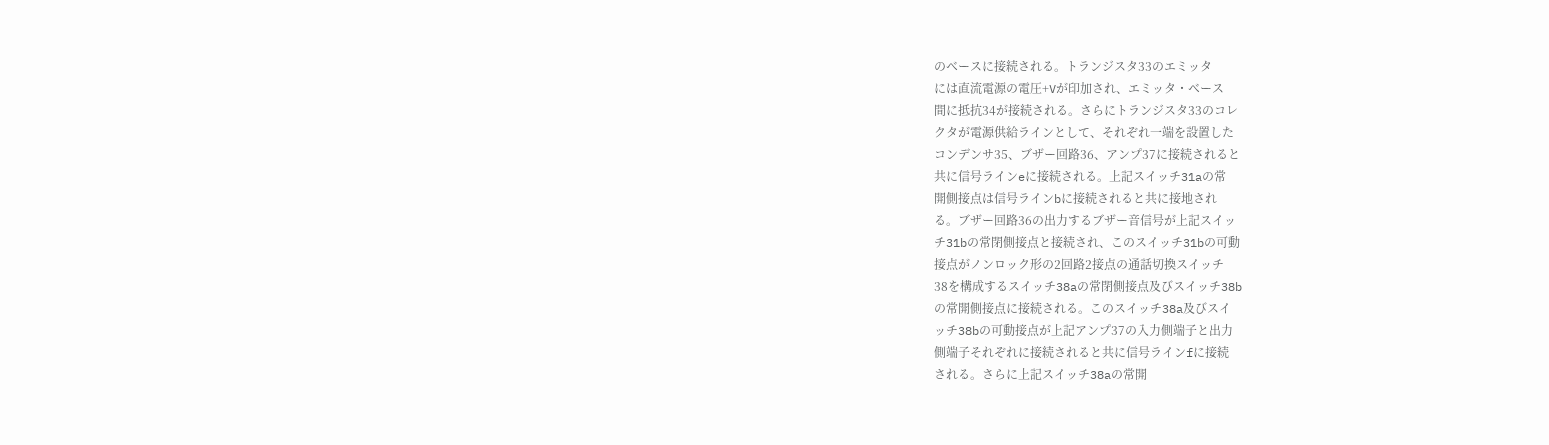のベースに接続される。トランジスタ33のエミッタ
には直流電源の電圧+Vが印加され、エミッタ・ベース
間に抵抗34が接続される。さらにトランジスタ33のコレ
クタが電源供給ラインとして、それぞれ一端を設置した
コンデンサ35、ブザー回路36、アンプ37に接続されると
共に信号ラインeに接続される。上記スイッチ31aの常
開側接点は信号ラインbに接続されると共に接地され
る。ブザー回路36の出力するブザー音信号が上記スイッ
チ31bの常閉側接点と接続され、このスイッチ31bの可動
接点がノンロック形の2回路2接点の通話切換スイッチ
38を構成するスイッチ38aの常閉側接点及びスイッチ38b
の常開側接点に接続される。このスイッチ38a及びスイ
ッチ38bの可動接点が上記アンプ37の入力側端子と出力
側端子それぞれに接続されると共に信号ラインfに接続
される。さらに上記スイッチ38aの常開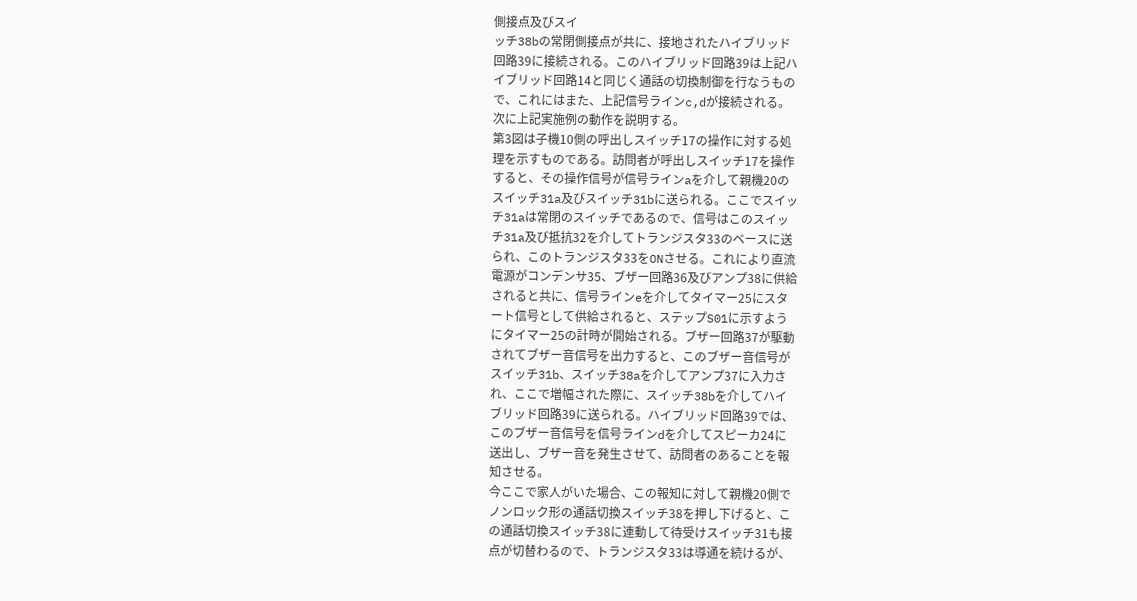側接点及びスイ
ッチ38bの常閉側接点が共に、接地されたハイブリッド
回路39に接続される。このハイブリッド回路39は上記ハ
イブリッド回路14と同じく通話の切換制御を行なうもの
で、これにはまた、上記信号ラインc,dが接続される。
次に上記実施例の動作を説明する。
第3図は子機10側の呼出しスイッチ17の操作に対する処
理を示すものである。訪問者が呼出しスイッチ17を操作
すると、その操作信号が信号ラインaを介して親機20の
スイッチ31a及びスイッチ31bに送られる。ここでスイッ
チ31aは常閉のスイッチであるので、信号はこのスイッ
チ31a及び抵抗32を介してトランジスタ33のベースに送
られ、このトランジスタ33をONさせる。これにより直流
電源がコンデンサ35、ブザー回路36及びアンプ38に供給
されると共に、信号ラインeを介してタイマー25にスタ
ート信号として供給されると、ステップS01に示すよう
にタイマー25の計時が開始される。ブザー回路37が駆動
されてブザー音信号を出力すると、このブザー音信号が
スイッチ31b、スイッチ38aを介してアンプ37に入力さ
れ、ここで増幅された際に、スイッチ38bを介してハイ
ブリッド回路39に送られる。ハイブリッド回路39では、
このブザー音信号を信号ラインdを介してスピーカ24に
送出し、ブザー音を発生させて、訪問者のあることを報
知させる。
今ここで家人がいた場合、この報知に対して親機20側で
ノンロック形の通話切換スイッチ38を押し下げると、こ
の通話切換スイッチ38に連動して待受けスイッチ31も接
点が切替わるので、トランジスタ33は導通を続けるが、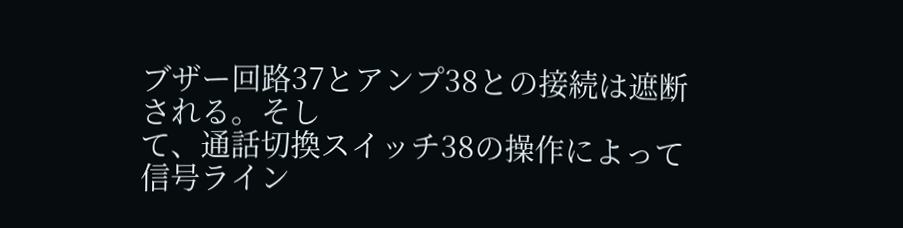ブザー回路37とアンプ38との接続は遮断される。そし
て、通話切換スイッチ38の操作によって信号ライン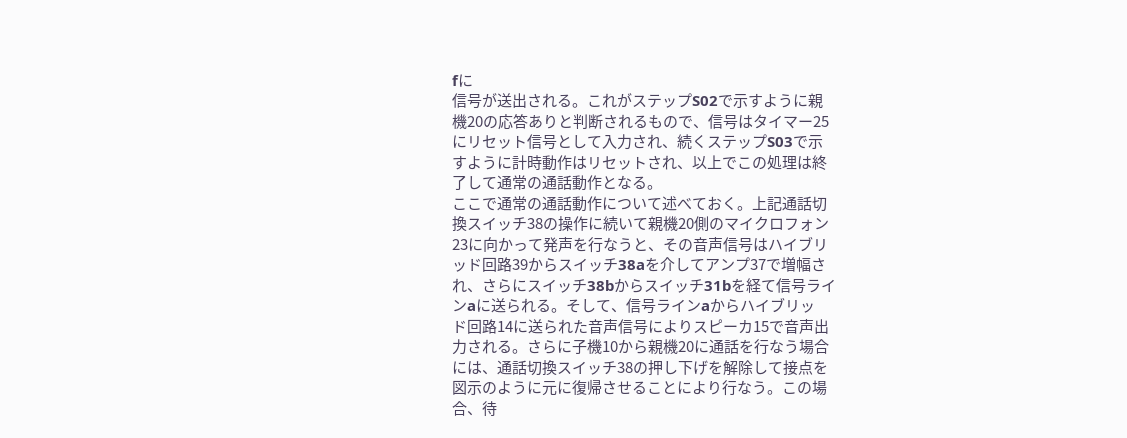fに
信号が送出される。これがステップS02で示すように親
機20の応答ありと判断されるもので、信号はタイマー25
にリセット信号として入力され、続くステップS03で示
すように計時動作はリセットされ、以上でこの処理は終
了して通常の通話動作となる。
ここで通常の通話動作について述べておく。上記通話切
換スイッチ38の操作に続いて親機20側のマイクロフォン
23に向かって発声を行なうと、その音声信号はハイブリ
ッド回路39からスイッチ38aを介してアンプ37で増幅さ
れ、さらにスイッチ38bからスイッチ31bを経て信号ライ
ンaに送られる。そして、信号ラインaからハイブリッ
ド回路14に送られた音声信号によりスピーカ15で音声出
力される。さらに子機10から親機20に通話を行なう場合
には、通話切換スイッチ38の押し下げを解除して接点を
図示のように元に復帰させることにより行なう。この場
合、待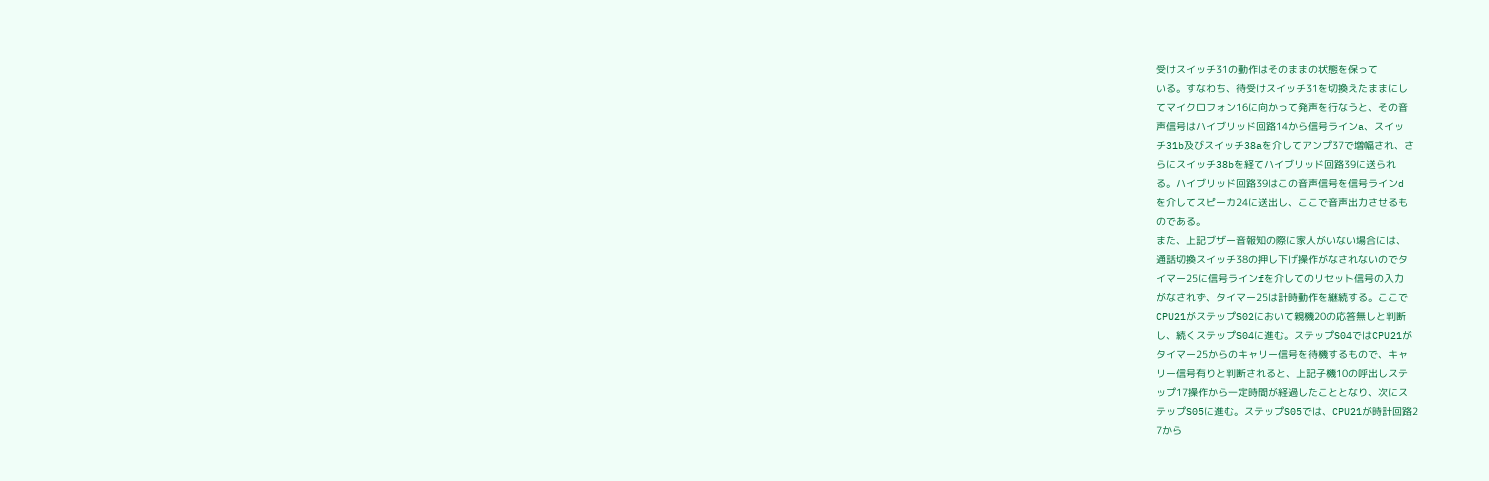受けスイッチ31の動作はそのままの状態を保って
いる。すなわち、待受けスイッチ31を切換えたままにし
てマイクロフォン16に向かって発声を行なうと、その音
声信号はハイブリッド回路14から信号ラインa、スイッ
チ31b及びスイッチ38aを介してアンプ37で増幅され、さ
らにスイッチ38bを経てハイブリッド回路39に送られ
る。ハイブリッド回路39はこの音声信号を信号ラインd
を介してスピーカ24に送出し、ここで音声出力させるも
のである。
また、上記ブザー音報知の際に家人がいない場合には、
通話切換スイッチ38の押し下げ操作がなされないのでタ
イマー25に信号ラインfを介してのリセット信号の入力
がなされず、タイマー25は計時動作を継続する。ここで
CPU21がステップS02において親機20の応答無しと判断
し、続くステップS04に進む。ステップS04ではCPU21が
タイマー25からのキャリー信号を待機するもので、キャ
リー信号有りと判断されると、上記子機10の呼出しステ
ップ17操作から一定時間が経過したこととなり、次にス
テップS05に進む。ステップS05では、CPU21が時計回路2
7から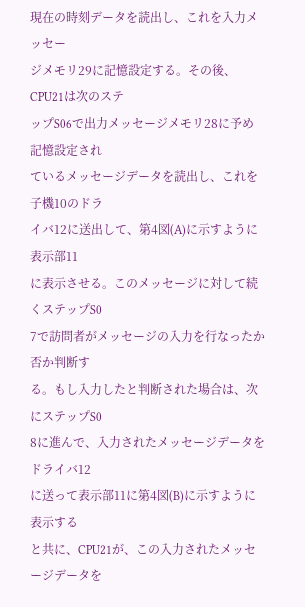現在の時刻データを読出し、これを入力メッセー
ジメモリ29に記憶設定する。その後、CPU21は次のステ
ップS06で出力メッセージメモリ28に予め記憶設定され
ているメッセージデータを読出し、これを子機10のドラ
イバ12に送出して、第4図(A)に示すように表示部11
に表示させる。このメッセージに対して続くステップS0
7で訪問者がメッセージの入力を行なったか否か判断す
る。もし入力したと判断された場合は、次にステップS0
8に進んで、入力されたメッセージデータをドライバ12
に送って表示部11に第4図(B)に示すように表示する
と共に、CPU21が、この入力されたメッセージデータを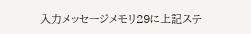入力メッセージメモリ29に上記ステ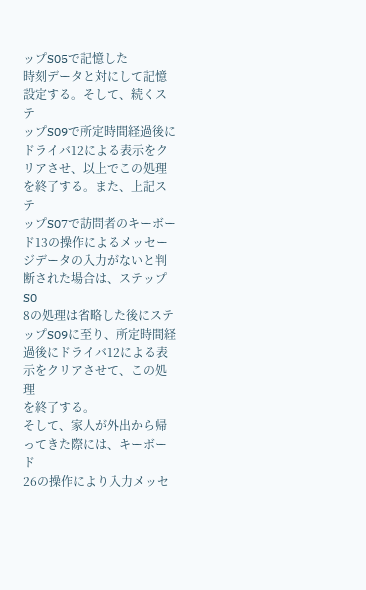ップS05で記憶した
時刻データと対にして記憶設定する。そして、続くステ
ップS09で所定時間経過後にドライバ12による表示をク
リアさせ、以上でこの処理を終了する。また、上記ステ
ップS07で訪問者のキーボード13の操作によるメッセー
ジデータの入力がないと判断された場合は、ステップS0
8の処理は省略した後にステップS09に至り、所定時間経
過後にドライバ12による表示をクリアさせて、この処理
を終了する。
そして、家人が外出から帰ってきた際には、キーボード
26の操作により入力メッセ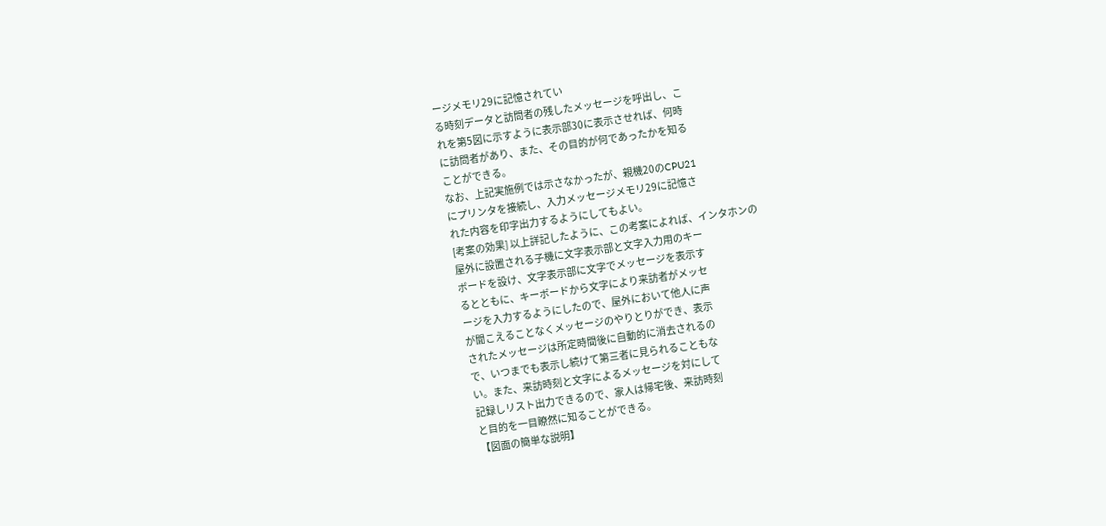ージメモリ29に記憶されてい
る時刻データと訪問者の残したメッセージを呼出し、こ
れを第5図に示すように表示部30に表示させれば、何時
に訪問者があり、また、その目的が何であったかを知る
ことができる。
なお、上記実施例では示さなかったが、親機20のCPU21
にプリンタを接続し、入力メッセージメモリ29に記憶さ
れた内容を印字出力するようにしてもよい。
[考案の効果] 以上詳記したように、この考案によれば、インタホンの
屋外に設置される子機に文字表示部と文字入力用のキー
ボードを設け、文字表示部に文字でメッセージを表示す
るとともに、キーボードから文字により来訪者がメッセ
ージを入力するようにしたので、屋外において他人に声
が聞こえることなくメッセージのやりとりができ、表示
されたメッセージは所定時間後に自動的に消去されるの
で、いつまでも表示し続けて第三者に見られることもな
い。また、来訪時刻と文字によるメッセージを対にして
記録しリスト出力できるので、家人は帰宅後、来訪時刻
と目的を一目瞭然に知ることができる。
【図面の簡単な説明】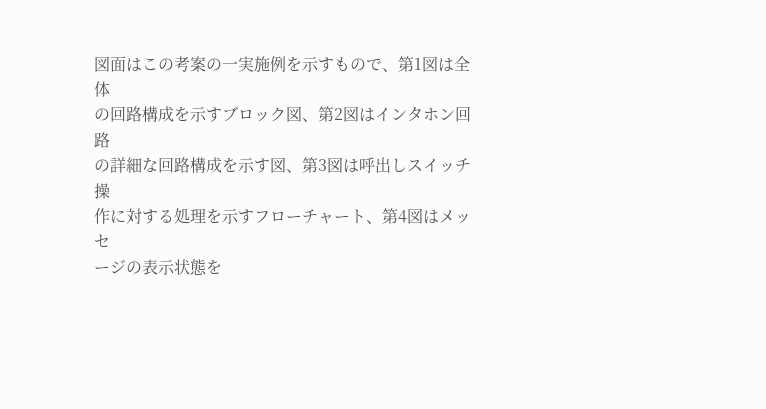図面はこの考案の一実施例を示すもので、第1図は全体
の回路構成を示すブロック図、第2図はインタホン回路
の詳細な回路構成を示す図、第3図は呼出しスイッチ操
作に対する処理を示すフローチャート、第4図はメッセ
ージの表示状態を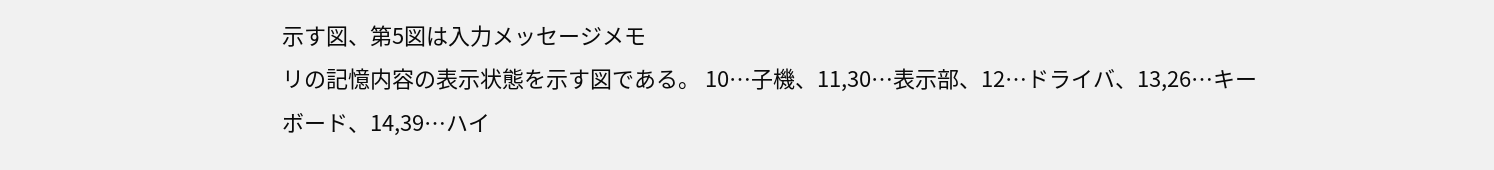示す図、第5図は入力メッセージメモ
リの記憶内容の表示状態を示す図である。 10…子機、11,30…表示部、12…ドライバ、13,26…キー
ボード、14,39…ハイ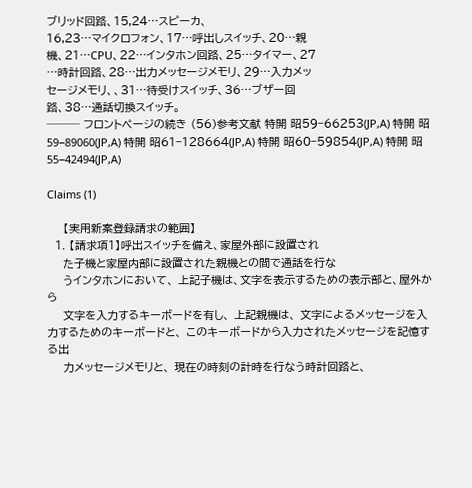ブリッド回路、15,24…スピーカ、
16,23…マイクロフォン、17…呼出しスイッチ、20…親
機、21…CPU、22…インタホン回路、25…タイマー、27
…時計回路、28…出力メッセージメモリ、29…入力メッ
セージメモリ、、31…待受けスイッチ、36…ブザー回
路、38…通話切換スイッチ。
─── フロントページの続き (56)参考文献 特開 昭59−66253(JP,A) 特開 昭59−89060(JP,A) 特開 昭61−128664(JP,A) 特開 昭60−59854(JP,A) 特開 昭55−42494(JP,A)

Claims (1)

    【実用新案登録請求の範囲】
  1. 【請求項1】呼出スイッチを備え、家屋外部に設置され
    た子機と家屋内部に設置された親機との間で通話を行な
    うインタホンにおいて、 上記子機は、文字を表示するための表示部と、屋外から
    文字を入力するキーボードを有し、 上記親機は、 文字によるメッセージを入力するためのキーボードと、 このキーボードから入力されたメッセージを記憶する出
    力メッセージメモリと、 現在の時刻の計時を行なう時計回路と、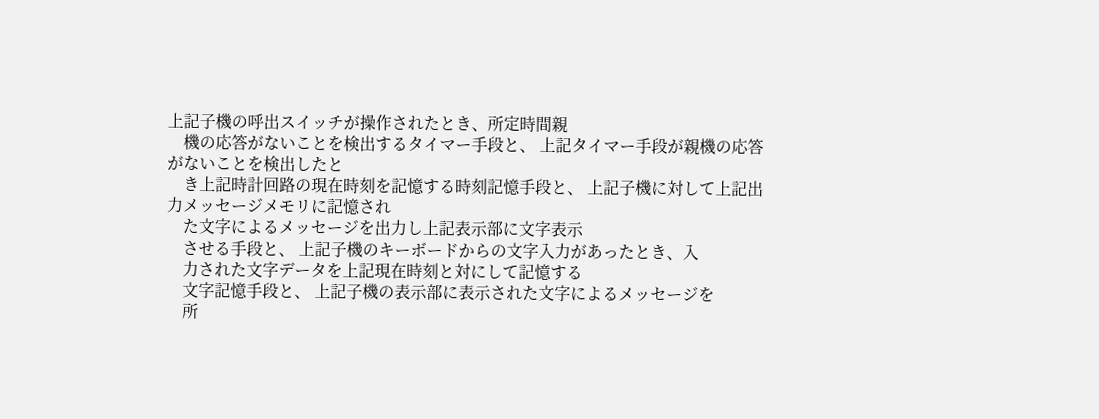上記子機の呼出スイッチが操作されたとき、所定時間親
    機の応答がないことを検出するタイマー手段と、 上記タイマー手段が親機の応答がないことを検出したと
    き上記時計回路の現在時刻を記憶する時刻記憶手段と、 上記子機に対して上記出力メッセージメモリに記憶され
    た文字によるメッセージを出力し上記表示部に文字表示
    させる手段と、 上記子機のキーボードからの文字入力があったとき、入
    力された文字データを上記現在時刻と対にして記憶する
    文字記憶手段と、 上記子機の表示部に表示された文字によるメッセージを
    所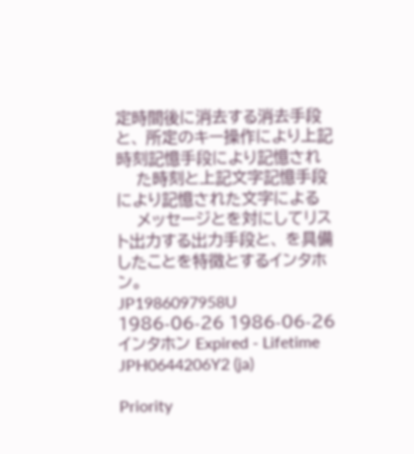定時間後に消去する消去手段と、 所定のキー操作により上記時刻記憶手段により記憶され
    た時刻と上記文字記憶手段により記憶された文字による
    メッセージとを対にしてリスト出力する出力手段と、 を具備したことを特徴とするインタホン。
JP1986097958U 1986-06-26 1986-06-26 インタホン Expired - Lifetime JPH0644206Y2 (ja)

Priority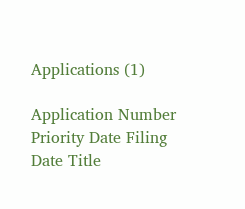Applications (1)

Application Number Priority Date Filing Date Title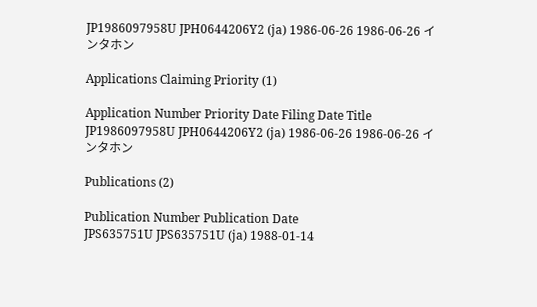JP1986097958U JPH0644206Y2 (ja) 1986-06-26 1986-06-26 インタホン

Applications Claiming Priority (1)

Application Number Priority Date Filing Date Title
JP1986097958U JPH0644206Y2 (ja) 1986-06-26 1986-06-26 インタホン

Publications (2)

Publication Number Publication Date
JPS635751U JPS635751U (ja) 1988-01-14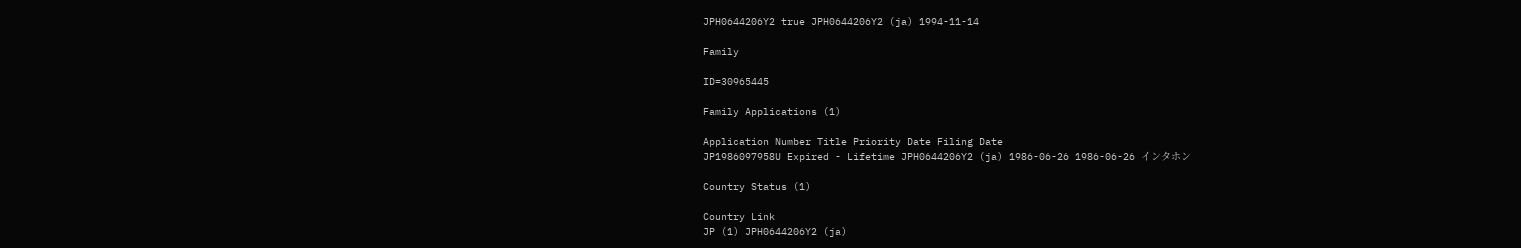JPH0644206Y2 true JPH0644206Y2 (ja) 1994-11-14

Family

ID=30965445

Family Applications (1)

Application Number Title Priority Date Filing Date
JP1986097958U Expired - Lifetime JPH0644206Y2 (ja) 1986-06-26 1986-06-26 インタホン

Country Status (1)

Country Link
JP (1) JPH0644206Y2 (ja)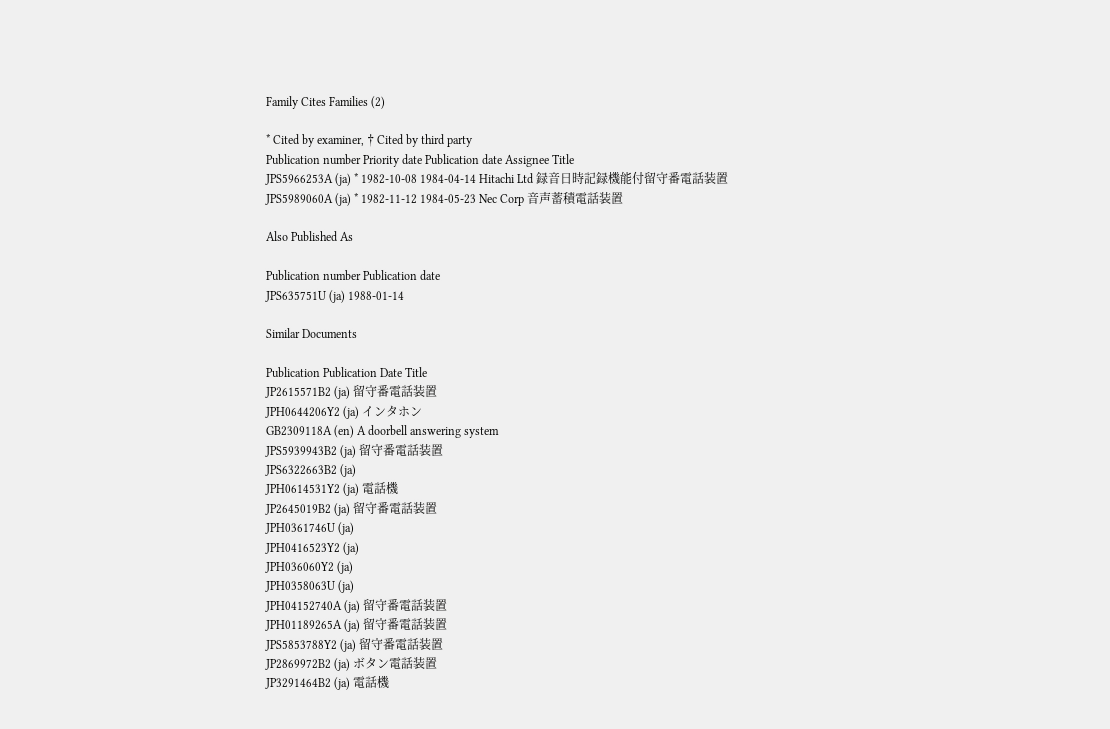Family Cites Families (2)

* Cited by examiner, † Cited by third party
Publication number Priority date Publication date Assignee Title
JPS5966253A (ja) * 1982-10-08 1984-04-14 Hitachi Ltd 録音日時記録機能付留守番電話装置
JPS5989060A (ja) * 1982-11-12 1984-05-23 Nec Corp 音声蓄積電話装置

Also Published As

Publication number Publication date
JPS635751U (ja) 1988-01-14

Similar Documents

Publication Publication Date Title
JP2615571B2 (ja) 留守番電話装置
JPH0644206Y2 (ja) インタホン
GB2309118A (en) A doorbell answering system
JPS5939943B2 (ja) 留守番電話装置
JPS6322663B2 (ja)
JPH0614531Y2 (ja) 電話機
JP2645019B2 (ja) 留守番電話装置
JPH0361746U (ja)
JPH0416523Y2 (ja)
JPH036060Y2 (ja)
JPH0358063U (ja)
JPH04152740A (ja) 留守番電話装置
JPH01189265A (ja) 留守番電話装置
JPS5853788Y2 (ja) 留守番電話装置
JP2869972B2 (ja) ボタン電話装置
JP3291464B2 (ja) 電話機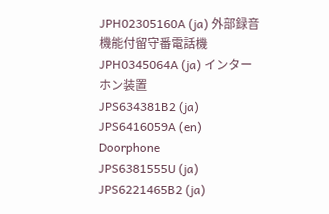JPH02305160A (ja) 外部録音機能付留守番電話機
JPH0345064A (ja) インターホン装置
JPS634381B2 (ja)
JPS6416059A (en) Doorphone
JPS6381555U (ja)
JPS6221465B2 (ja)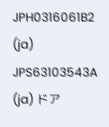JPH0316061B2 (ja)
JPS63103543A (ja) ドア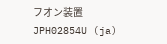フオン装置
JPH02854U (ja)